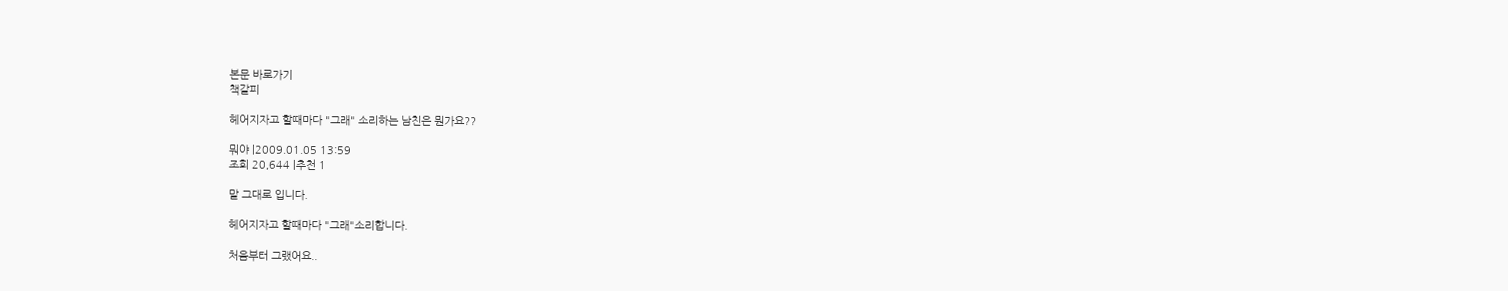본문 바로가기
책갈피

헤어지자고 할때마다 "그래" 소리하는 남친은 뭔가요??

뭐야 |2009.01.05 13:59
조회 20,644 |추천 1

말 그대로 입니다.

헤어지자고 할때마다 "그래"소리합니다.

처음부터 그랬어요..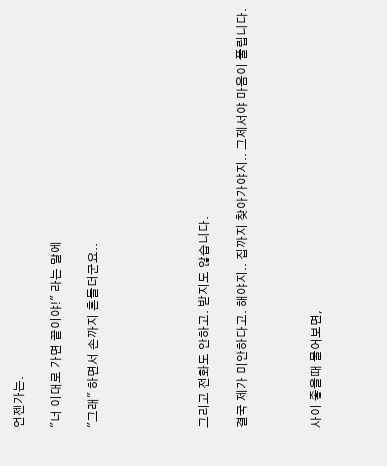언젠가는.

"너 이대로 가면 끝이야!" 라는 말에

"그래" 하면서 손까지 흔들더군요..





그리고 전화도 안하고. 받지도 않습니다.

결국 제가 미안하다고. 해야지.. 집까지 찾아가야지.. 그제서야 마음이 풀립니다.



사이 좋을때 물어보면,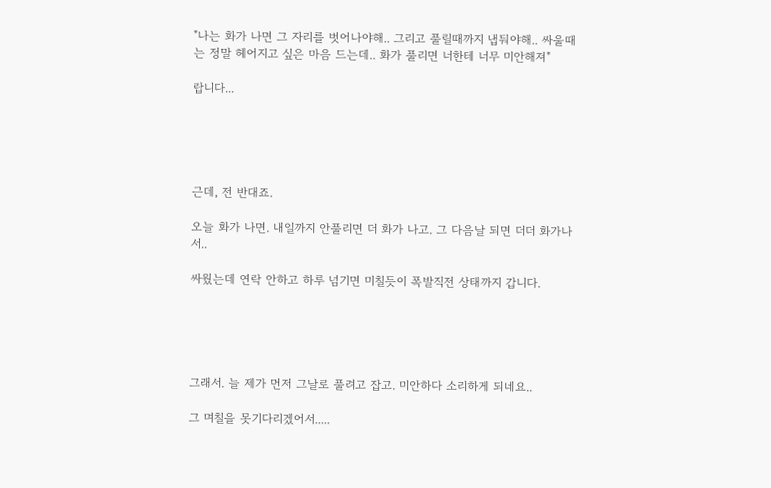"나는 화가 나면 그 자리를 벗어나야해.. 그리고 풀릴때까지 냅둬야해.. 싸울때는 정말 헤어지고 싶은 마음 드는데.. 화가 풀리면 너한테 너무 미안해져"

랍니다...





근데, 전 반대죠.

오늘 화가 나면. 내일까지 안풀리면 더 화가 나고. 그 다음날 되면 더더 화가나서..

싸웠는데 연락 안하고 하루 넘기면 미칠듯이 폭발직전 상태까지 갑니다.





그래서. 늘 제가 먼저 그날로 풀려고 잡고. 미안하다 소리하게 되네요..

그 며칠을 못기다리겠어서.....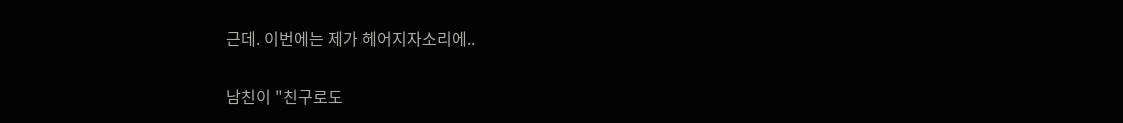근데. 이번에는 제가 헤어지자소리에..

남친이 "친구로도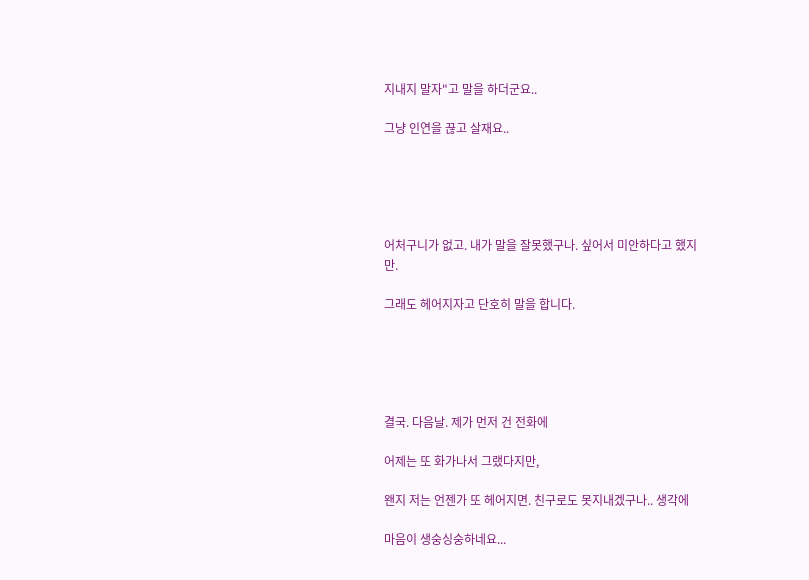지내지 말자"고 말을 하더군요..

그냥 인연을 끊고 살재요..





어처구니가 없고. 내가 말을 잘못했구나. 싶어서 미안하다고 했지만.

그래도 헤어지자고 단호히 말을 합니다.





결국. 다음날. 제가 먼저 건 전화에

어제는 또 화가나서 그랬다지만,

왠지 저는 언젠가 또 헤어지면. 친구로도 못지내겠구나.. 생각에

마음이 생숭싱숭하네요...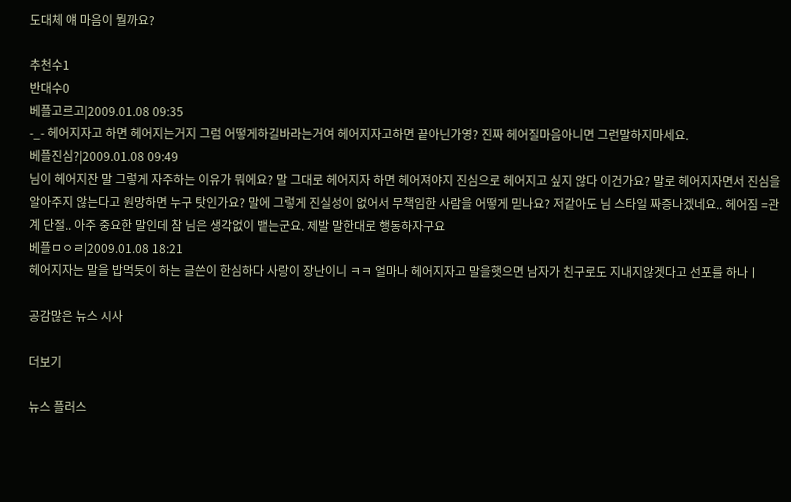도대체 얘 마음이 뭘까요?

추천수1
반대수0
베플고르고|2009.01.08 09:35
-_- 헤어지자고 하면 헤어지는거지 그럼 어떻게하길바라는거여 헤어지자고하면 끝아닌가영? 진짜 헤어질마음아니면 그런말하지마세요.
베플진심?|2009.01.08 09:49
님이 헤어지잔 말 그렇게 자주하는 이유가 뭐에요? 말 그대로 헤어지자 하면 헤어져야지 진심으로 헤어지고 싶지 않다 이건가요? 말로 헤어지자면서 진심을 알아주지 않는다고 원망하면 누구 탓인가요? 말에 그렇게 진실성이 없어서 무책임한 사람을 어떻게 믿나요? 저같아도 님 스타일 짜증나겠네요.. 헤어짐 =관계 단절.. 아주 중요한 말인데 참 님은 생각없이 뱉는군요. 제발 말한대로 행동하자구요
베플ㅁㅇㄹ|2009.01.08 18:21
헤어지자는 말을 밥먹듯이 하는 글쓴이 한심하다 사랑이 장난이니 ㅋㅋ 얼마나 헤어지자고 말을햇으면 남자가 친구로도 지내지않겟다고 선포를 하나ㅣ

공감많은 뉴스 시사

더보기

뉴스 플러스